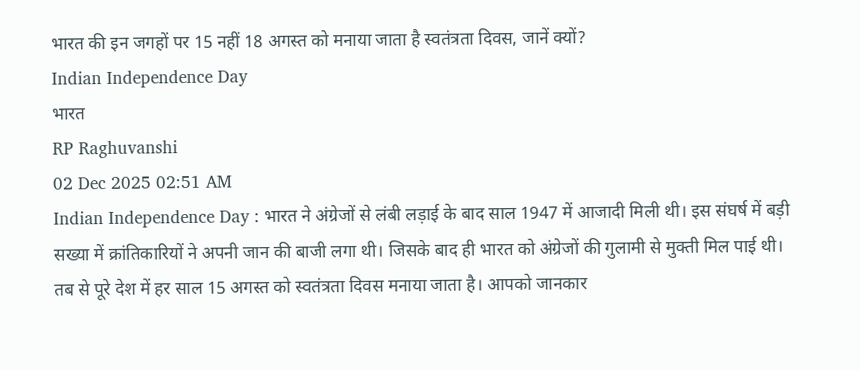भारत की इन जगहों पर 15 नहीं 18 अगस्त को मनाया जाता है स्वतंत्रता दिवस, जानें क्यों?
Indian Independence Day
भारत
RP Raghuvanshi
02 Dec 2025 02:51 AM
Indian Independence Day : भारत ने अंग्रेजों से लंबी लड़ाई के बाद साल 1947 में आजादी मिली थी। इस संघर्ष में बड़ी सख्या में क्रांतिकारियों ने अपनी जान की बाजी लगा थी। जिसके बाद ही भारत को अंग्रेजों की गुलामी से मुक्ती मिल पाई थी। तब से पूरे देश में हर साल 15 अगस्त को स्वतंत्रता दिवस मनाया जाता है। आपको जानकार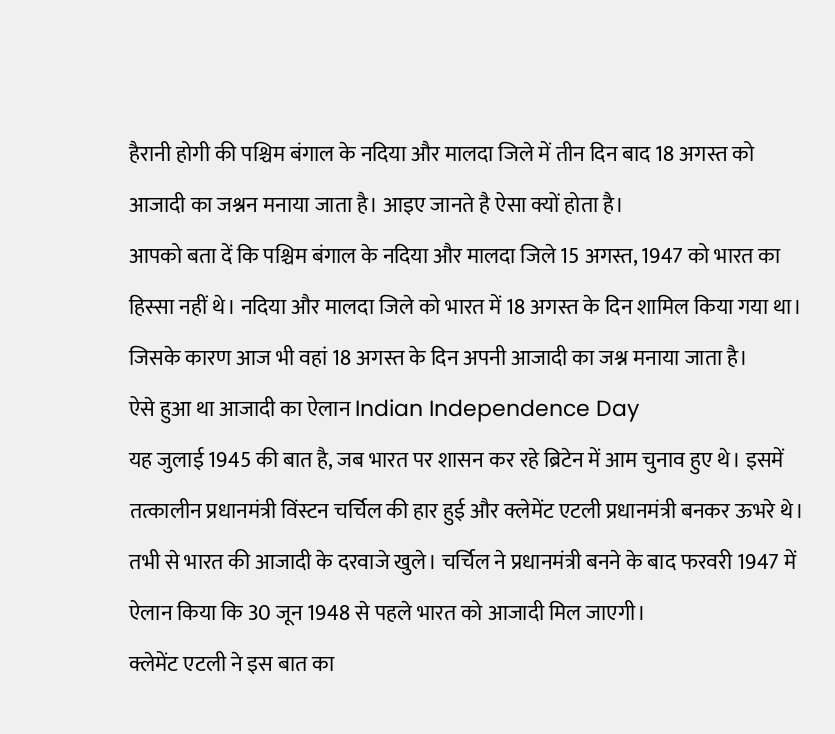हैरानी होगी की पश्चिम बंगाल के नदिया और मालदा जिले में तीन दिन बाद 18 अगस्त को आजादी का जश्नन मनाया जाता है। आइए जानते है ऐसा क्यों होता है।
आपको बता दें कि पश्चिम बंगाल के नदिया और मालदा जिले 15 अगस्त, 1947 को भारत का हिस्सा नहीं थे। नदिया और मालदा जिले को भारत में 18 अगस्त के दिन शामिल किया गया था। जिसके कारण आज भी वहां 18 अगस्त के दिन अपनी आजादी का जश्न मनाया जाता है।
ऐसे हुआ था आजादी का ऐलान Indian Independence Day
यह जुलाई 1945 की बात है, जब भारत पर शासन कर रहे ब्रिटेन में आम चुनाव हुए थे। इसमें तत्कालीन प्रधानमंत्री विंस्टन चर्चिल की हार हुई और क्लेमेंट एटली प्रधानमंत्री बनकर ऊभरे थे। तभी से भारत की आजादी के दरवाजे खुले। चर्चिल ने प्रधानमंत्री बनने के बाद फरवरी 1947 में ऐलान किया कि 30 जून 1948 से पहले भारत को आजादी मिल जाएगी।
क्लेमेंट एटली ने इस बात का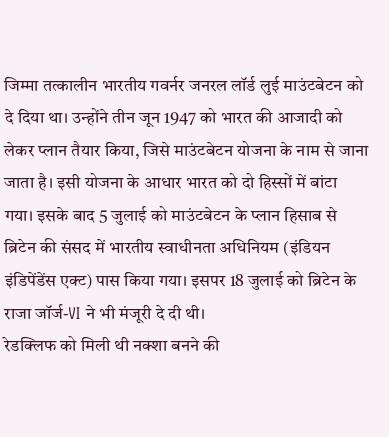जिम्मा तत्कालीन भारतीय गवर्नर जनरल लॉर्ड लुई माउंटबेटन को दे दिया था। उन्होंने तीन जून 1947 को भारत की आजादी को लेकर प्लान तैयार किया, जिसे माउंटबेटन योजना के नाम से जाना जाता है। इसी योजना के आधार भारत को दो हिस्सों में बांटा गया। इसके बाद 5 जुलाई को माउंटबेटन के प्लान हिसाब से ब्रिटेन की संसद में भारतीय स्वाधीनता अधिनियम (इंडियन इंडिपेंडेंस एक्ट) पास किया गया। इसपर 18 जुलाई को ब्रिटेन के राजा जॉर्ज-VI ने भी मंजूरी दे दी थी।
रेडक्लिफ को मिली थी नक्शा बनने की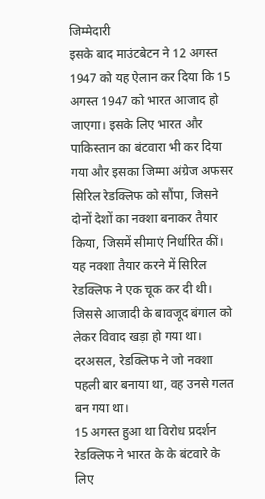जिम्मेदारी
इसके बाद माउंटबेटन ने 12 अगस्त 1947 को यह ऐलान कर दिया कि 15 अगस्त 1947 को भारत आजाद हो जाएगा। इसके लिए भारत और पाकिस्तान का बंटवारा भी कर दिया गया और इसका जिम्मा अंग्रेज अफसर सिरिल रेडक्लिफ को सौंपा, जिसने दोनों देशों का नक्शा बनाकर तैयार किया, जिसमें सीमाएं निर्धारित कीं। यह नक्शा तैयार करने में सिरिल रेडक्लिफ ने एक चूक कर दी थी। जिससे आजादी के बावजूद बंगाल को लेकर विवाद खड़ा हो गया था। दरअसल, रेडक्लिफ ने जो नक्शा पहली बार बनाया था, वह उनसे गलत बन गया था।
15 अगस्त हुआ था विरोध प्रदर्शन
रेडक्लिफ ने भारत के के बंटवारे के लिए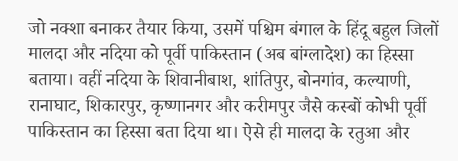जो नक्शा बनाकर तैयार किया, उसमें पश्चिम बंगाल के हिंदू बहुल जिलों मालदा और नदिया को पूर्वी पाकिस्तान (अब बांग्लादेश) का हिस्सा बताया। वहीं नदिया के शिवानीबाश, शांतिपुर, बोनगांव, कल्याणी, रानाघाट, शिकारपुर, कृष्णानगर और करीमपुर जैसे कस्बों कोभी पूर्वी पाकिस्तान का हिस्सा बता दिया था। ऐसे ही मालदा के रतुआ और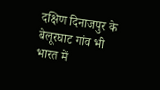दक्षिण दिनाजपुर के बेलूरघाट गांव भी भारत में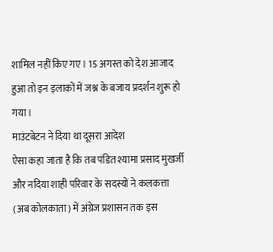शामिल नहीं किए गए। 15 अगस्त को देश आजाद हुआ तो इन इलाकों में जश्न के बजाय प्रदर्शन शुरू हो गया।
माउंटबेटन ने दिया था दूसरा आदेश
ऐसा कहा जाता है कि तब पंडित श्यामा प्रसाद मुखर्जी और नदिया शाही परिवार के सदस्यों ने कलकत्ता (अब कोलकाता) में अंग्रेज प्रशासन तक इस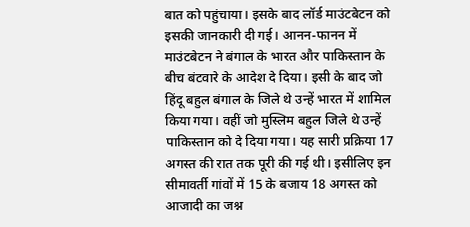बात को पहुंचाया। इसके बाद लॉर्ड माउंटबेटन को इसकी जानकारी दी गई। आनन-फानन में माउंटबेटन ने बंगाल के भारत और पाकिस्तान के बीच बंटवारे के आदेश दे दिया। इसी के बाद जो हिंदू बहुल बंगाल के जिले थे उन्हें भारत में शामिल किया गया। वहीं जो मुस्लिम बहुल जिले थे उन्हें पाकिस्तान को दे दिया गया। यह सारी प्रक्रिया 17 अगस्त की रात तक पूरी की गई थी। इसीलिए इन सीमावर्ती गांवों में 15 के बजाय 18 अगस्त को आजादी का जश्न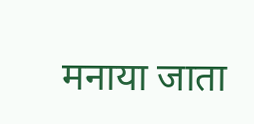मनाया जाता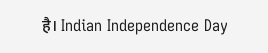है। Indian Independence Day